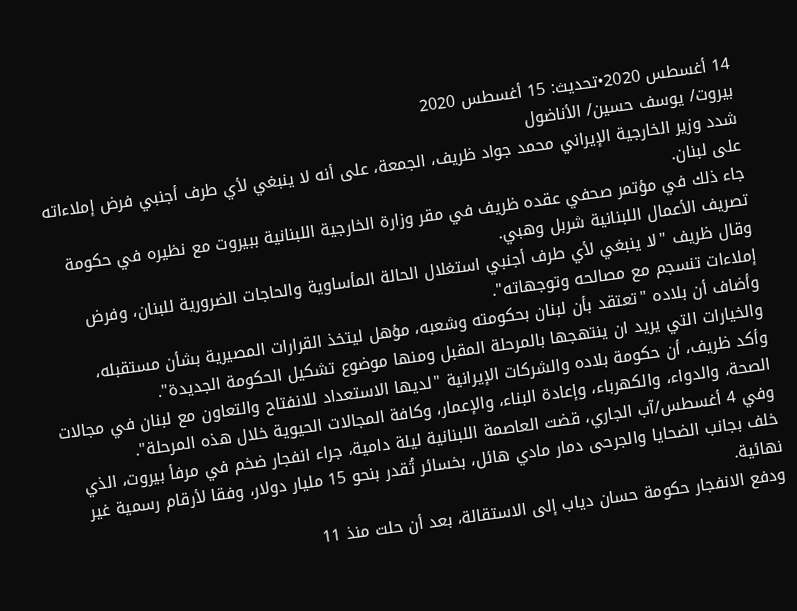14 أغسطس 2020•تحديث: 15 أغسطس 2020
بيروت/ يوسف حسين/ الأناضول
شدد وزير الخارجية الإيراني محمد جواد ظريف، الجمعة، على أنه لا ينبغي لأي طرف أجنبي فرض إملاءاته على لبنان.
جاء ذلك في مؤتمر صحفي عقده ظريف في مقر وزارة الخارجية اللبنانية ببيروت مع نظيره في حكومة تصريف الأعمال اللبنانية شربل وهبي.
وقال ظريف "لا ينبغي لأي طرف أجنبي استغلال الحالة المأساوية والحاجات الضرورية للبنان، وفرض إملاءات تنسجم مع مصالحه وتوجهاته".
وأضاف أن بلاده "تعتقد بأن لبنان بحكومته وشعبه، مؤهل ليتخذ القرارات المصيرية بشأن مستقبله، والخيارات التي يريد ان ينتهجها بالمرحلة المقبل ومنها موضوع تشكيل الحكومة الجديدة".
وأكد ظريف، أن حكومة بلاده والشركات الإيرانية "لديها الاستعداد للانفتاح والتعاون مع لبنان في مجالات الصحة، والدواء، والكهرباء، وإعادة البناء، والإعمار، وكافة المجالات الحيوية خلال هذه المرحلة".
وفي 4 أغسطس/آب الجاري، قضت العاصمة اللبنانية ليلة دامية، جراء انفجار ضخم في مرفأ بيروت، الذي خلف بجانب الضحايا والجرحى دمار مادي هائل، بخسائر تُقدر بنحو 15 مليار دولار، وفقا لأرقام رسمية غير نهائية.
ودفع الانفجار حكومة حسان دياب إلى الاستقالة، بعد أن حلت منذ 11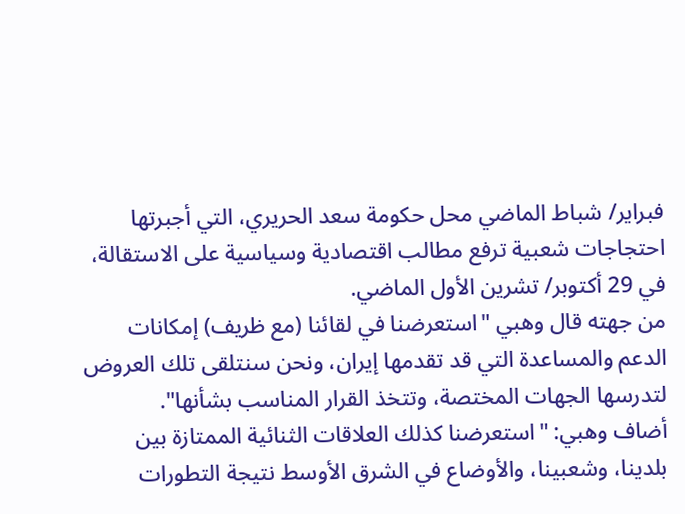فبراير/ شباط الماضي محل حكومة سعد الحريري، التي أجبرتها احتجاجات شعبية ترفع مطالب اقتصادية وسياسية على الاستقالة، في 29 أكتوبر/ تشرين الأول الماضي.
من جهته قال وهبي "استعرضنا في لقائنا (مع ظريف) إمكانات الدعم والمساعدة التي قد تقدمها إيران، ونحن سنتلقى تلك العروض لتدرسها الجهات المختصة، وتتخذ القرار المناسب بشأنها".
أضاف وهبي: "استعرضنا كذلك العلاقات الثنائية الممتازة بين بلدينا، وشعبينا، والأوضاع في الشرق الأوسط نتيجة التطورات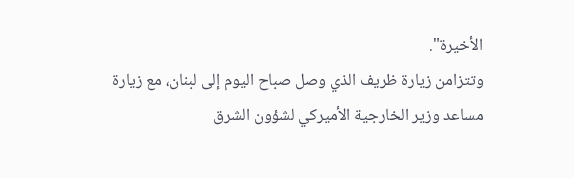الأخيرة".
وتتزامن زيارة ظريف الذي وصل صباح اليوم إلى لبنان، مع زيارة مساعد وزير الخارجية الأميركي لشؤون الشرق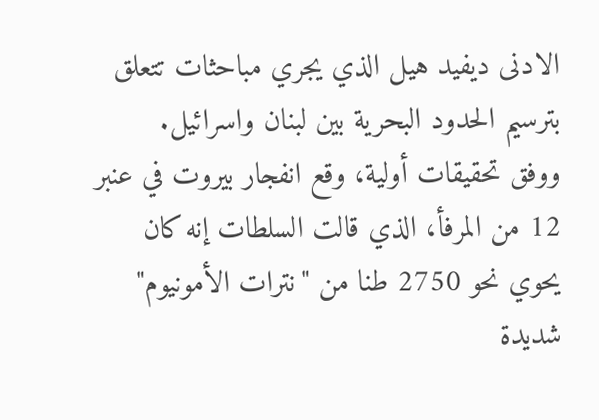الادنى ديفيد هيل الذي يجري مباحثات تتعلق بترسيم الحدود البحرية بين لبنان واسرائيل.
ووفق تحقيقات أولية، وقع انفجار بيروت في عنبر 12 من المرفأ، الذي قالت السلطات إنه كان يحوي نحو 2750 طنا من "نترات الأمونيوم" شديدة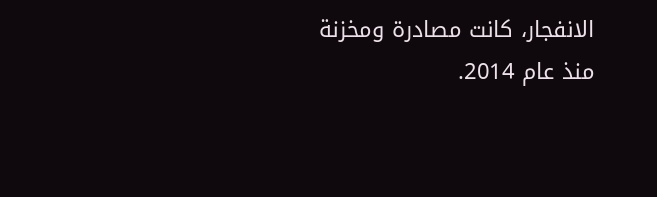الانفجار، كانت مصادرة ومخزنة منذ عام 2014.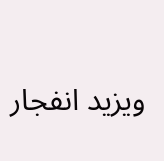ويزيد انفجار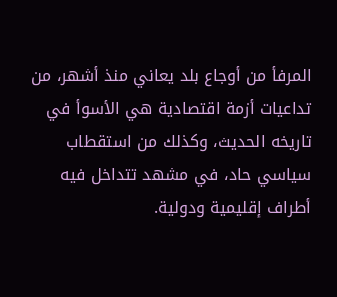المرفأ من أوجاع بلد يعاني منذ أشهر، من تداعيات أزمة اقتصادية هي الأسوأ في تاريخه الحديث، وكذلك من استقطاب سياسي حاد، في مشهد تتداخل فيه أطراف إقليمية ودولية.